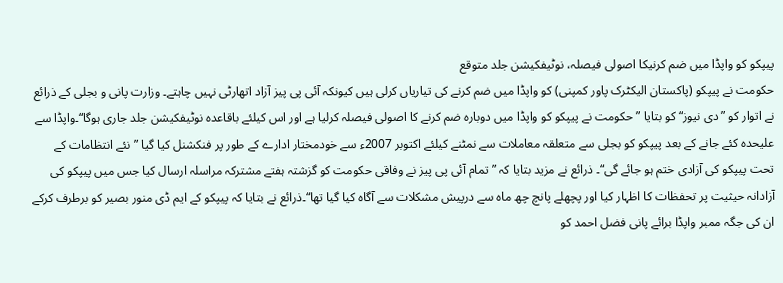پیپکو کو واپڈا میں ضم کرنیکا اصولی فیصلہ، نوٹیفکیشن جلد متوقع
حکومت نے پیپکو (پاکستان الیکٹرک پاور کمپنی) کو واپڈا میں ضم کرنے کی تیاریاں کرلی ہیں کیونکہ آئی پی پیز آزاد اتھارٹی نہیں چاہتے۔ وزارت پانی و بجلی کے ذرائع نے اتوار کو ”دی نیوز“ کو بتایا ” حکومت نے پیپکو کو واپڈا میں دوبارہ ضم کرنے کا اصولی فیصلہ کرلیا ہے اور اس کیلئے باقاعدہ نوٹیفکیشن جلد جاری ہوگا“۔واپڈا سے علیحدہ کئے جانے کے بعد پیپکو کو بجلی سے متعلقہ معاملات سے نمٹنے کیلئے اکتوبر 2007ء سے خودمختار ادارے کے طور پر فنکشنل کیا گیا ”نئے انتظامات کے تحت پیپکو کی آزادی ختم ہو جائے گی“۔ ذرائع نے مزید بتایا کہ ” تمام آئی پی پیز نے وفاقی حکومت کو گزشتہ ہفتے مشترکہ مراسلہ ارسال کیا جس میں پیپکو کی آزادانہ حیثیت پر تحفظات کا اظہار کیا اور پچھلے پانچ چھ ماہ سے درپیش مشکلات سے آگاہ کیا گیا تھا“۔ذرائع نے بتایا کہ پیپکو کے ایم ڈی منور بصیر کو برطرف کرکے ان کی جگہ ممبر واپڈا برائے پانی فضل احمد کو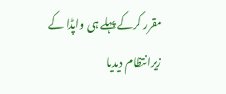مقرر کرکے پہلے ہی واپڈا کے زیرانتظام دیدیا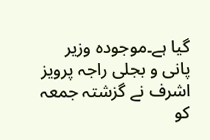گیا ہے۔موجودہ وزیر پانی و بجلی راجہ پرویز اشرف نے گزشتہ جمعہ کو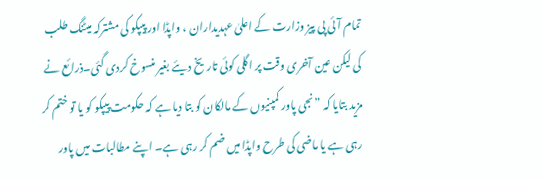تمام آئی پی پیز وزارت کے اعلیٰ عہدیداران ، واپڈا اور پیپکو کی مشترکہ میٹنگ طلب کی لیکن عین آخری وقت پر اگلی کوئی تاریخ دیئے بغیر منسوخ کردی گئی۔ذرائع نے مزید بتایا کہ ”نجی پاور کمپنیوں کے مالکان کو بتا دیا ہے کہ حکومت پیپکو کو یا تو ختم کر رہی ہے یا ماضی کی طرح واپڈا میں ضم کر رہی ہے۔ اپنے مطالبات میں پاور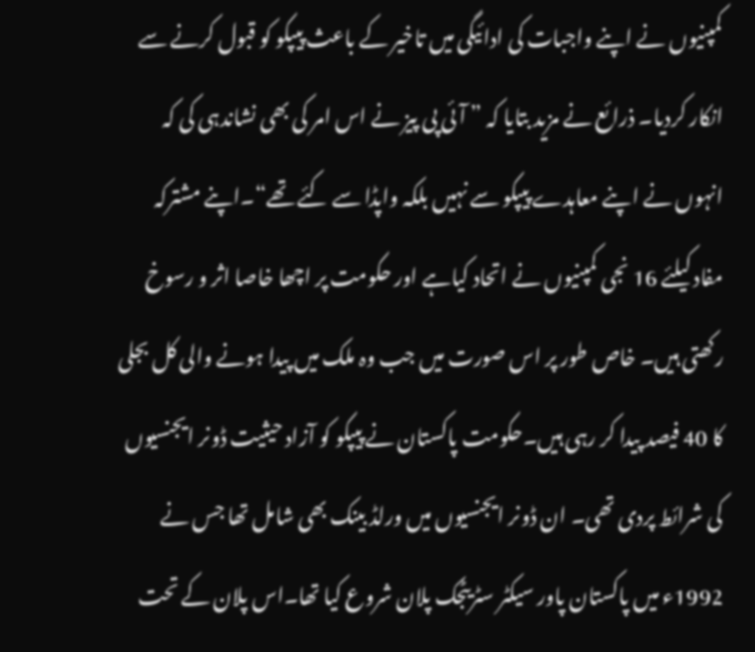کمپنیوں نے اپنے واجبات کی ادائیگی میں تاخیر کے باعث پیپکو کو قبول کرنے سے انکار کردیا۔ ذرائع نے مزید بتایا کہ ” آئی پی پیز نے اس امر کی بھی نشاندہی کی کہ انہوں نے اپنے معاہدے پیپکو سے نہیں بلکہ واپڈا سے کئے تھے“۔اپنے مشترکہ مفاد کیلئے 16 نجی کمپنیوں نے اتحاد کیاہے اور حکومت پر اچھا خاصا اثر و رسوخ رکھتی ہیں۔ خاص طور پر اس صورت میں جب وہ ملک میں پیدا ہونے والی کل بجلی کا 40 فیصد پیدا کر رہی ہیں۔حکومت پاکستان نے پیپکو کو آزاد حیثیت ڈونر ایجنسیوں کی شرائط پردی تھی۔ ان ڈونر ایجنسیوں میں ورلڈ بینک بھی شامل تھا جس نے 1992ء میں پاکستان پاور سیکٹر سٹریٹجک پلان شروع کیا تھا۔اس پلان کے تحت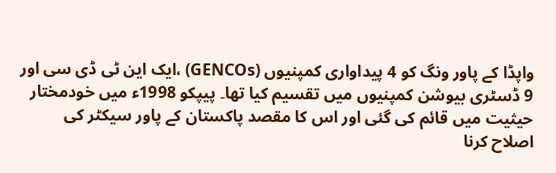واپڈا کے پاور ونگ کو 4 پیداواری کمپنیوں (GENCOs) ،ایک این ٹی ڈی سی اور 9 ڈسٹری بیوشن کمپنیوں میں تقسیم کیا تھا۔ پیپکو 1998ء میں خودمختار حیثیت میں قائم کی گئی اور اس کا مقصد پاکستان کے پاور سیکٹر کی اصلاح کرنا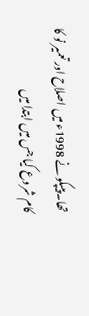تھا۔پیپکو نے 1998ء میں اصلاح اور تعمیر نو کا کام شروع کیا جس میں ابتدا میں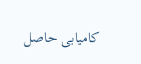کامیابی حاصل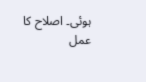ہوئی۔ اصلاح کا عمل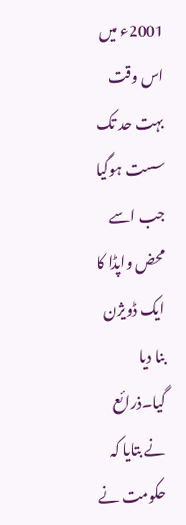2001ء میں اس وقت بہت حد تک سست ہوگیا جب اسے محض واپڈا کا ایک ڈویژن بنا دیا گیا۔ذرائع نے بتایا کہ حکومت نے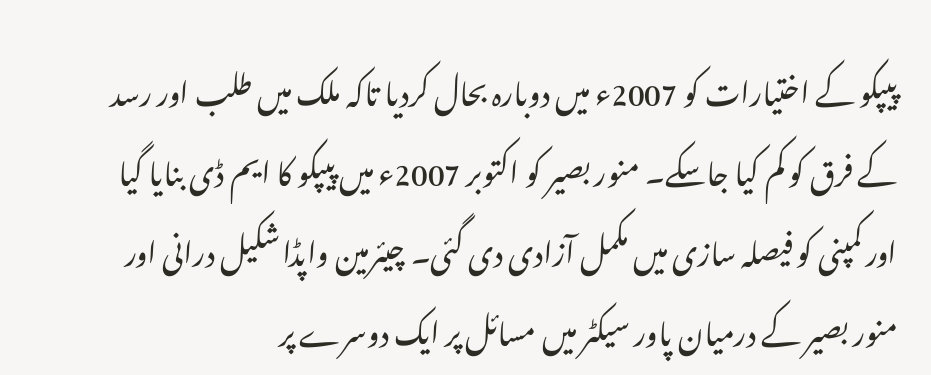پیپکو کے اختیارات کو 2007ء میں دوبارہ بحال کردیا تاکہ ملک میں طلب اور رسد کے فرق کو کم کیا جاسکے۔ منور بصیر کو اکتوبر 2007ء میں پیپکو کا ایم ڈی بنایا گیا اور کمپنی کو فیصلہ سازی میں مکمل آزادی دی گئی۔ چیئرمین واپڈا شکیل درانی اور منور بصیر کے درمیان پاور سیکٹر میں مسائل پر ایک دوسرے پر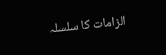الزامات کا سلسلہ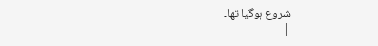شروع ہوگیا تھا۔
|